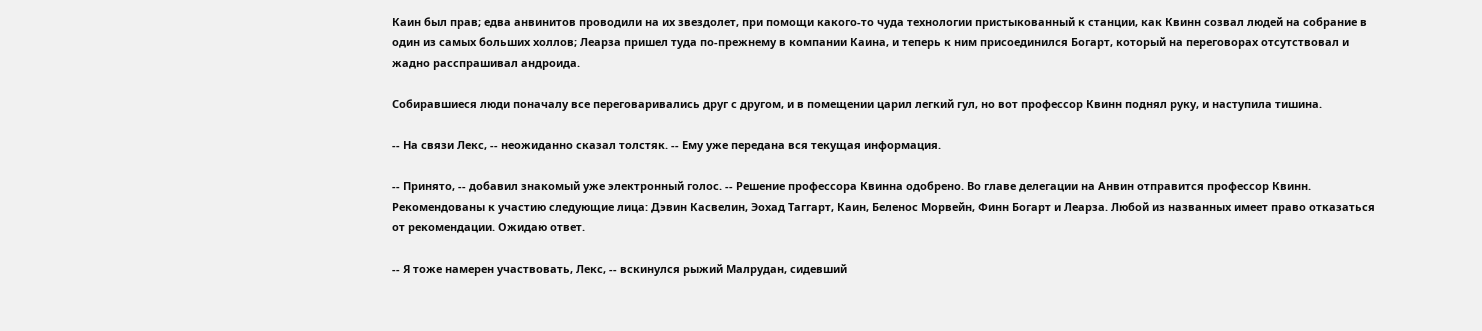Каин был прав; едва анвинитов проводили на их звездолет, при помощи какого-то чуда технологии пристыкованный к станции, как Квинн созвал людей на собрание в один из самых больших холлов; Леарза пришел туда по-прежнему в компании Каина, и теперь к ним присоединился Богарт, который на переговорах отсутствовал и жадно расспрашивал андроида.

Собиравшиеся люди поначалу все переговаривались друг с другом, и в помещении царил легкий гул, но вот профессор Квинн поднял руку, и наступила тишина.

-- На связи Лекс, -- неожиданно сказал толстяк. -- Ему уже передана вся текущая информация.

-- Принято, -- добавил знакомый уже электронный голос. -- Решение профессора Квинна одобрено. Во главе делегации на Анвин отправится профессор Квинн. Рекомендованы к участию следующие лица: Дэвин Касвелин, Эохад Таггарт, Каин, Беленос Морвейн, Финн Богарт и Леарза. Любой из названных имеет право отказаться от рекомендации. Ожидаю ответ.

-- Я тоже намерен участвовать, Лекс, -- вскинулся рыжий Малрудан, сидевший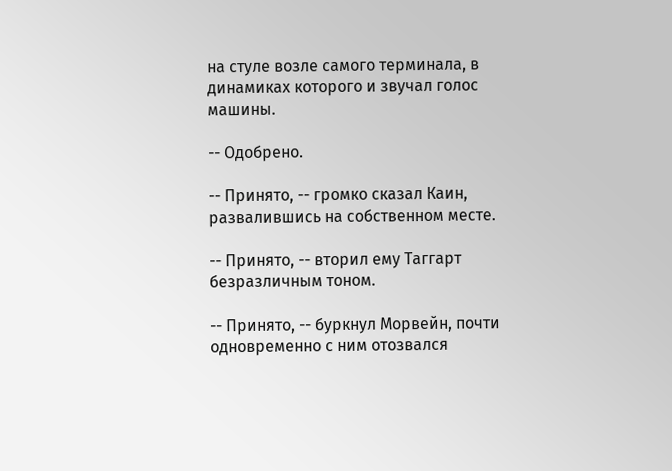на стуле возле самого терминала, в динамиках которого и звучал голос машины.

-- Одобрено.

-- Принято, -- громко сказал Каин, развалившись на собственном месте.

-- Принято, -- вторил ему Таггарт безразличным тоном.

-- Принято, -- буркнул Морвейн, почти одновременно с ним отозвался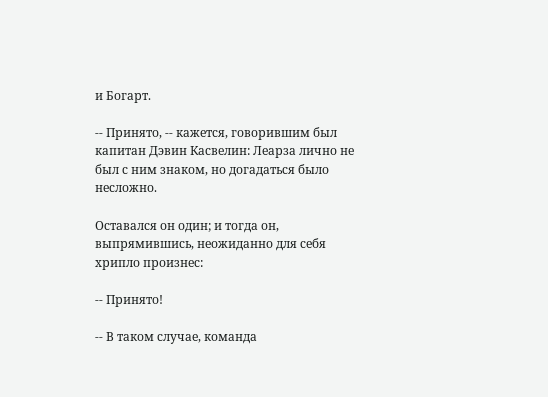и Богарт.

-- Принято, -- кажется, говорившим был капитан Дэвин Касвелин: Леарза лично не был с ним знаком, но догадаться было несложно.

Оставался он один; и тогда он, выпрямившись, неожиданно для себя хрипло произнес:

-- Принято!

-- В таком случае, команда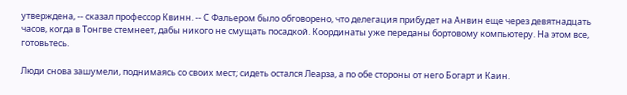утверждена, -- сказал профессор Квинн. -- С Фальером было обговорено, что делегация прибудет на Анвин еще через девятнадцать часов, когда в Тонгве стемнеет, дабы никого не смущать посадкой. Координаты уже переданы бортовому компьютеру. На этом все, готовьтесь.

Люди снова зашумели, поднимаясь со своих мест; сидеть остался Леарза, а по обе стороны от него Богарт и Каин.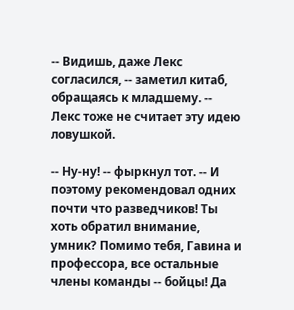-- Видишь, даже Лекс согласился, -- заметил китаб, обращаясь к младшему. -- Лекс тоже не считает эту идею ловушкой.

-- Ну-ну! -- фыркнул тот. -- И поэтому рекомендовал одних почти что разведчиков! Ты хоть обратил внимание, умник? Помимо тебя, Гавина и профессора, все остальные члены команды -- бойцы! Да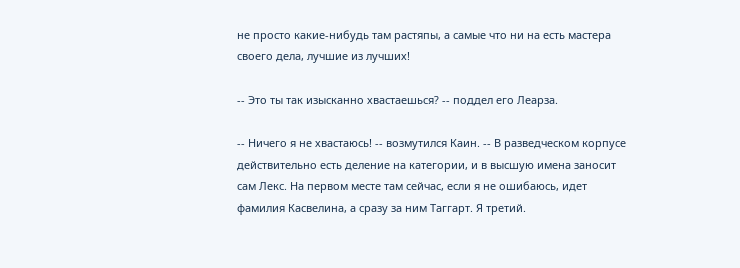не просто какие-нибудь там растяпы, а самые что ни на есть мастера своего дела, лучшие из лучших!

-- Это ты так изысканно хвастаешься? -- поддел его Леарза.

-- Ничего я не хвастаюсь! -- возмутился Каин. -- В разведческом корпусе действительно есть деление на категории, и в высшую имена заносит сам Лекс. На первом месте там сейчас, если я не ошибаюсь, идет фамилия Касвелина, а сразу за ним Таггарт. Я третий.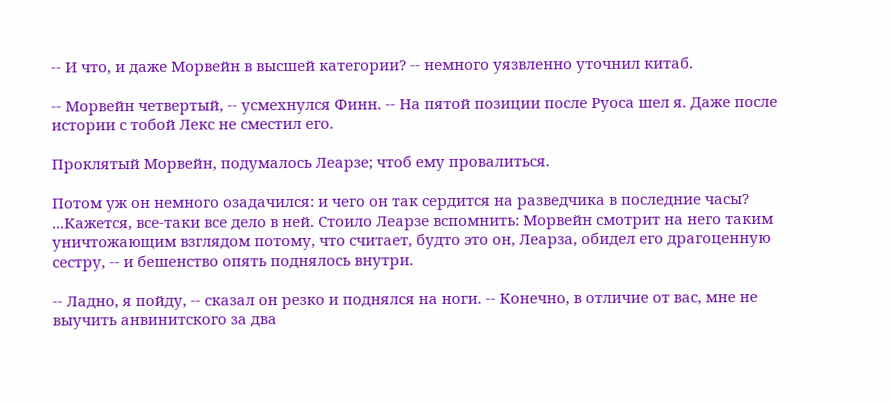-- И что, и даже Морвейн в высшей категории? -- немного уязвленно уточнил китаб.

-- Морвейн четвертый, -- усмехнулся Финн. -- На пятой позиции после Руоса шел я. Даже после истории с тобой Лекс не сместил его.

Проклятый Морвейн, подумалось Леарзе; чтоб ему провалиться.

Потом уж он немного озадачился: и чего он так сердится на разведчика в последние часы? ...Кажется, все-таки все дело в ней. Стоило Леарзе вспомнить: Морвейн смотрит на него таким уничтожающим взглядом потому, что считает, будто это он, Леарза, обидел его драгоценную сестру, -- и бешенство опять поднялось внутри.

-- Ладно, я пойду, -- сказал он резко и поднялся на ноги. -- Конечно, в отличие от вас, мне не выучить анвинитского за два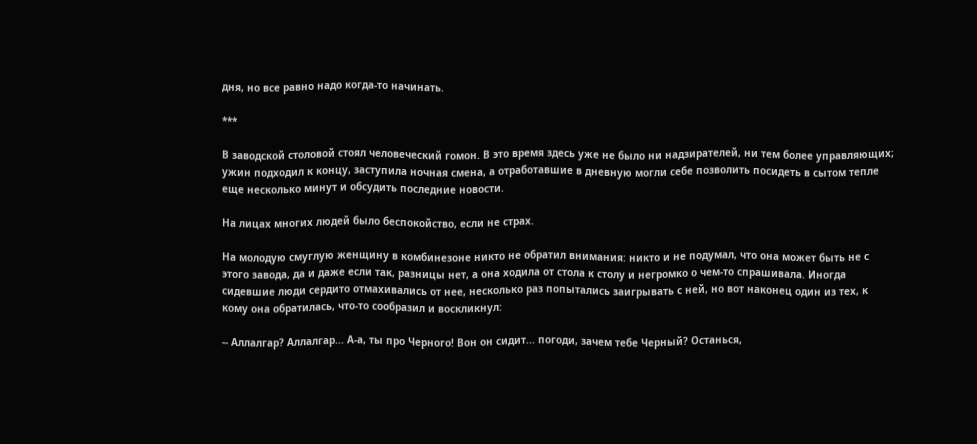дня, но все равно надо когда-то начинать.

***

В заводской столовой стоял человеческий гомон. В это время здесь уже не было ни надзирателей, ни тем более управляющих; ужин подходил к концу, заступила ночная смена, а отработавшие в дневную могли себе позволить посидеть в сытом тепле еще несколько минут и обсудить последние новости.

На лицах многих людей было беспокойство, если не страх.

На молодую смуглую женщину в комбинезоне никто не обратил внимания: никто и не подумал, что она может быть не с этого завода, да и даже если так, разницы нет, а она ходила от стола к столу и негромко о чем-то спрашивала. Иногда сидевшие люди сердито отмахивались от нее, несколько раз попытались заигрывать с ней, но вот наконец один из тех, к кому она обратилась, что-то сообразил и воскликнул:

-- Аллалгар? Аллалгар... А-а, ты про Черного! Вон он сидит... погоди, зачем тебе Черный? Останься,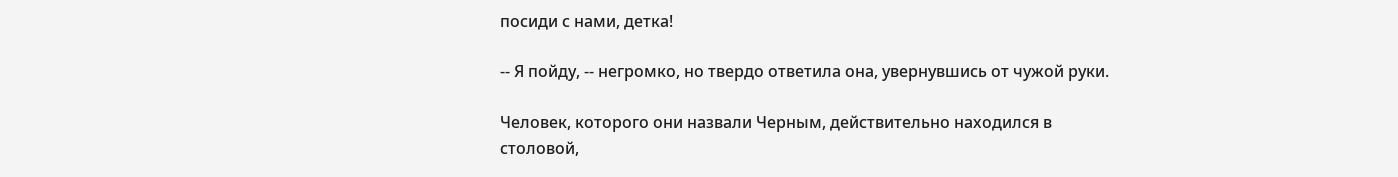посиди с нами, детка!

-- Я пойду, -- негромко, но твердо ответила она, увернувшись от чужой руки.

Человек, которого они назвали Черным, действительно находился в столовой,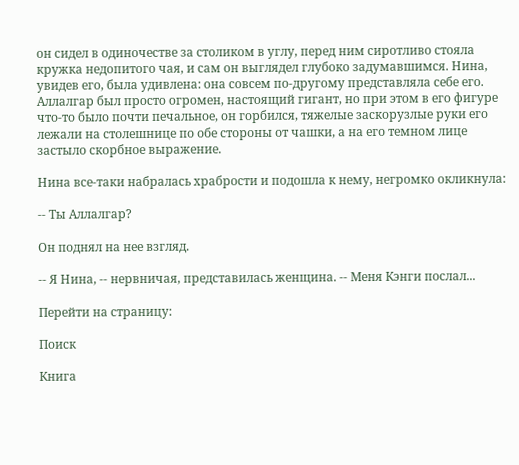он сидел в одиночестве за столиком в углу, перед ним сиротливо стояла кружка недопитого чая, и сам он выглядел глубоко задумавшимся. Нина, увидев его, была удивлена: она совсем по-другому представляла себе его. Аллалгар был просто огромен, настоящий гигант, но при этом в его фигуре что-то было почти печальное, он горбился, тяжелые заскорузлые руки его лежали на столешнице по обе стороны от чашки, а на его темном лице застыло скорбное выражение.

Нина все-таки набралась храбрости и подошла к нему, негромко окликнула:

-- Ты Аллалгар?

Он поднял на нее взгляд.

-- Я Нина, -- нервничая, представилась женщина. -- Меня Кэнги послал...

Перейти на страницу:

Поиск

Книга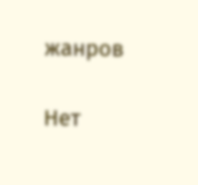жанров

Нет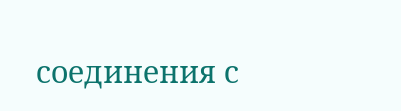соединения с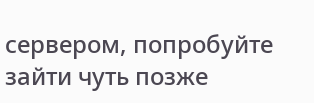сервером, попробуйте зайти чуть позже